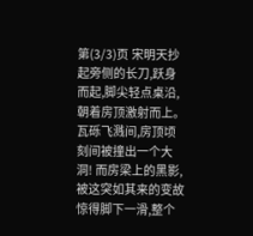第(3/3)页 宋明天抄起旁侧的长刀,跃身而起,脚尖轻点桌沿,朝着房顶激射而上。 瓦砾飞溅间,房顶顷刻间被撞出一个大洞! 而房梁上的黑影,被这突如其来的变故惊得脚下一滑,整个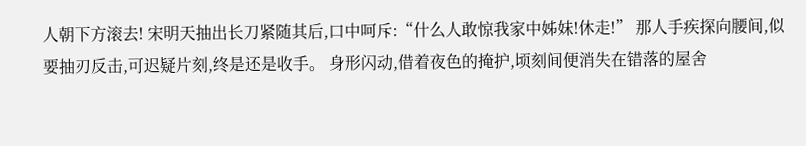人朝下方滚去! 宋明天抽出长刀紧随其后,口中呵斥:“什么人敢惊我家中姊妹!休走!” 那人手疾探向腰间,似要抽刃反击,可迟疑片刻,终是还是收手。 身形闪动,借着夜色的掩护,顷刻间便消失在错落的屋舍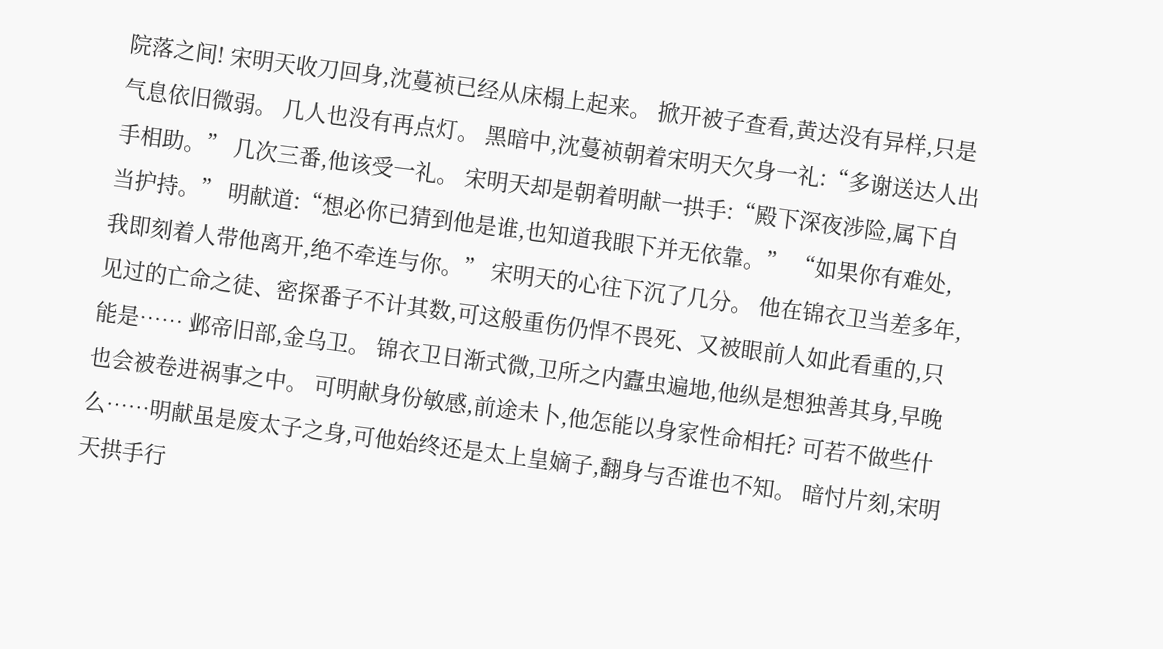院落之间! 宋明天收刀回身,沈蔓祯已经从床榻上起来。 掀开被子查看,黄达没有异样,只是气息依旧微弱。 几人也没有再点灯。 黑暗中,沈蔓祯朝着宋明天欠身一礼:“多谢送达人出手相助。” 几次三番,他该受一礼。 宋明天却是朝着明献一拱手:“殿下深夜涉险,属下自当护持。” 明献道:“想必你已猜到他是谁,也知道我眼下并无依靠。” “如果你有难处,我即刻着人带他离开,绝不牵连与你。” 宋明天的心往下沉了几分。 他在锦衣卫当差多年,见过的亡命之徒、密探番子不计其数,可这般重伤仍悍不畏死、又被眼前人如此看重的,只能是…… 邺帝旧部,金乌卫。 锦衣卫日渐式微,卫所之内蠹虫遍地,他纵是想独善其身,早晚也会被卷进祸事之中。 可明献身份敏感,前途未卜,他怎能以身家性命相托? 可若不做些什么……明献虽是废太子之身,可他始终还是太上皇嫡子,翻身与否谁也不知。 暗忖片刻,宋明天拱手行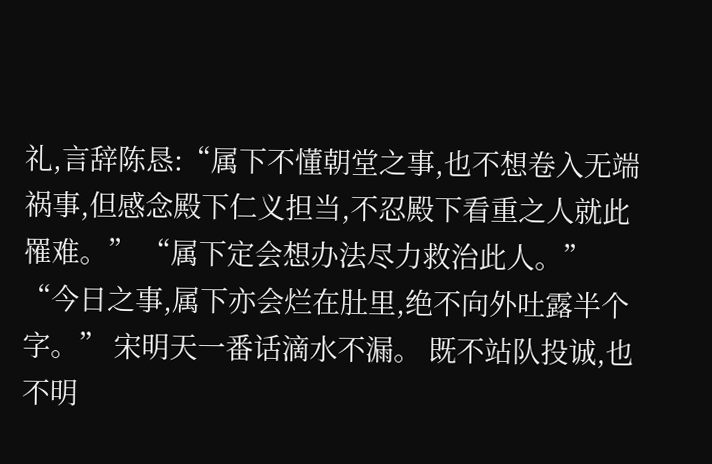礼,言辞陈恳:“属下不懂朝堂之事,也不想卷入无端祸事,但感念殿下仁义担当,不忍殿下看重之人就此罹难。” “属下定会想办法尽力救治此人。” “今日之事,属下亦会烂在肚里,绝不向外吐露半个字。” 宋明天一番话滴水不漏。 既不站队投诚,也不明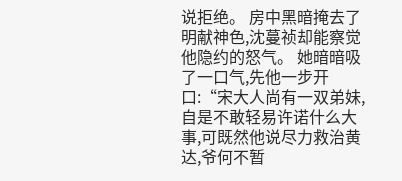说拒绝。 房中黑暗掩去了明献神色,沈蔓祯却能察觉他隐约的怒气。 她暗暗吸了一口气,先他一步开口:“宋大人尚有一双弟妹,自是不敢轻易许诺什么大事,可既然他说尽力救治黄达,爷何不暂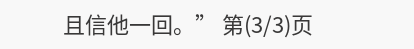且信他一回。” 第(3/3)页